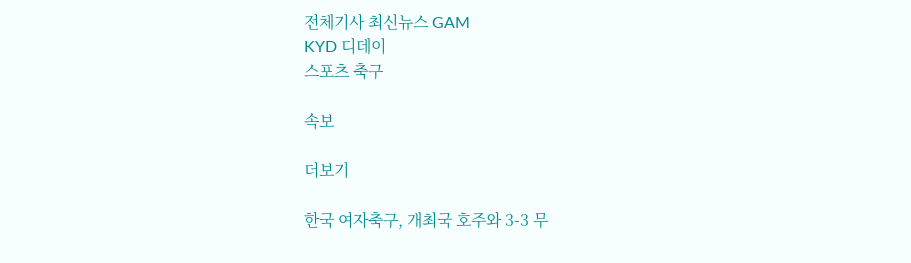전체기사 최신뉴스 GAM
KYD 디데이
스포츠 축구

속보

더보기

한국 여자축구, 개최국 호주와 3-3 무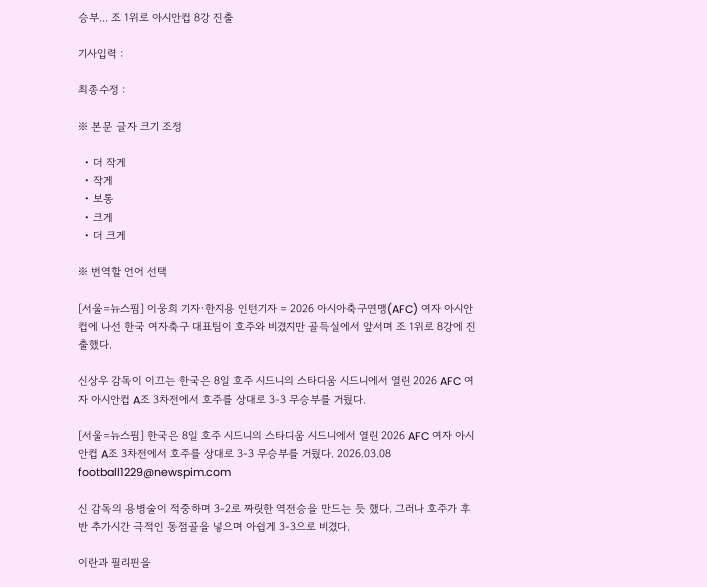승부... 조 1위로 아시안컵 8강 진출

기사입력 :

최종수정 :

※ 본문 글자 크기 조정

  • 더 작게
  • 작게
  • 보통
  • 크게
  • 더 크게

※ 번역할 언어 선택

[서울=뉴스핌] 이웅희 기자·한지용 인턴기자 = 2026 아시아축구연맹(AFC) 여자 아시안컵에 나선 한국 여자축구 대표팀이 호주와 비겼지만 골득실에서 앞서며 조 1위로 8강에 진출했다.

신상우 감독이 이끄는 한국은 8일 호주 시드니의 스타디움 시드니에서 열린 2026 AFC 여자 아시안컵 A조 3차전에서 호주를 상대로 3-3 무승부를 거뒀다.

[서울=뉴스핌] 한국은 8일 호주 시드니의 스타디움 시드니에서 열린 2026 AFC 여자 아시안컵 A조 3차전에서 호주를 상대로 3-3 무승부를 거뒀다. 2026.03.08 football1229@newspim.com

신 감독의 용병술이 적중하며 3-2로 짜릿한 역전승을 만드는 듯 했다. 그러나 호주가 후반 추가시간 극적인 동점골을 넣으며 아쉽게 3-3으로 비겼다.

이란과 필리핀을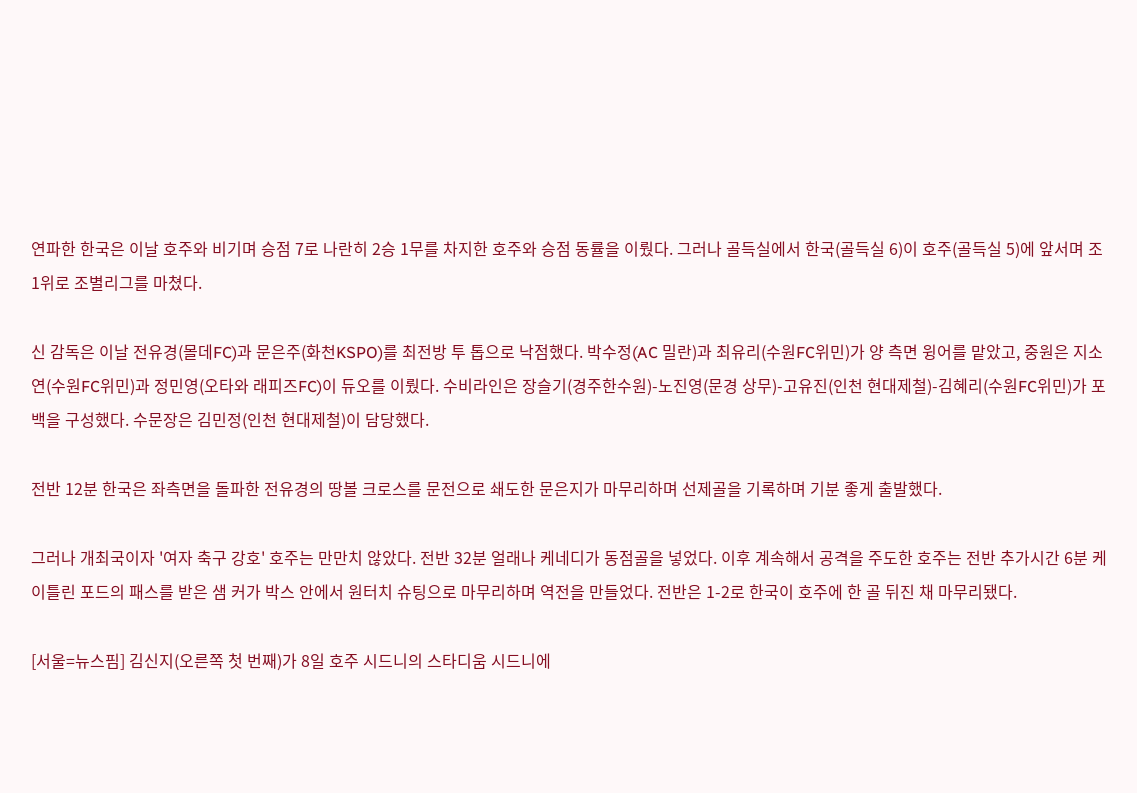연파한 한국은 이날 호주와 비기며 승점 7로 나란히 2승 1무를 차지한 호주와 승점 동률을 이뤘다. 그러나 골득실에서 한국(골득실 6)이 호주(골득실 5)에 앞서며 조 1위로 조별리그를 마쳤다.

신 감독은 이날 전유경(몰데FC)과 문은주(화천KSPO)를 최전방 투 톱으로 낙점했다. 박수정(AC 밀란)과 최유리(수원FC위민)가 양 측면 윙어를 맡았고, 중원은 지소연(수원FC위민)과 정민영(오타와 래피즈FC)이 듀오를 이뤘다. 수비라인은 장슬기(경주한수원)-노진영(문경 상무)-고유진(인천 현대제철)-김혜리(수원FC위민)가 포백을 구성했다. 수문장은 김민정(인천 현대제철)이 담당했다.

전반 12분 한국은 좌측면을 돌파한 전유경의 땅볼 크로스를 문전으로 쇄도한 문은지가 마무리하며 선제골을 기록하며 기분 좋게 출발했다.

그러나 개최국이자 '여자 축구 강호' 호주는 만만치 않았다. 전반 32분 얼래나 케네디가 동점골을 넣었다. 이후 계속해서 공격을 주도한 호주는 전반 추가시간 6분 케이틀린 포드의 패스를 받은 샘 커가 박스 안에서 원터치 슈팅으로 마무리하며 역전을 만들었다. 전반은 1-2로 한국이 호주에 한 골 뒤진 채 마무리됐다.

[서울=뉴스핌] 김신지(오른쪽 첫 번째)가 8일 호주 시드니의 스타디움 시드니에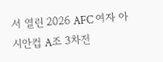서 열린 2026 AFC 여자 아시안컵 A조 3차전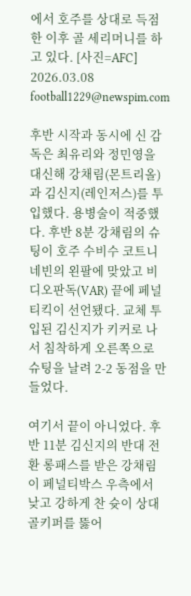에서 호주를 상대로 득점한 이후 골 세리머니를 하고 있다. [사진=AFC] 2026.03.08 football1229@newspim.com

후반 시작과 동시에 신 감독은 최유리와 정민영을 대신해 강채림(몬트리올)과 김신지(레인저스)를 투입했다. 용병술이 적중했다. 후반 8분 강채림의 슈팅이 호주 수비수 코트니 네빈의 왼팔에 맞았고 비디오판독(VAR) 끝에 페널티킥이 선언됐다. 교체 투입된 김신지가 키커로 나서 침착하게 오른쪽으로 슈팅을 날려 2-2 동점을 만들었다.

여기서 끝이 아니었다. 후반 11분 김신지의 반대 전환 롱패스를 받은 강채림이 페널티박스 우측에서 낮고 강하게 찬 슛이 상대 골키퍼를 뚫어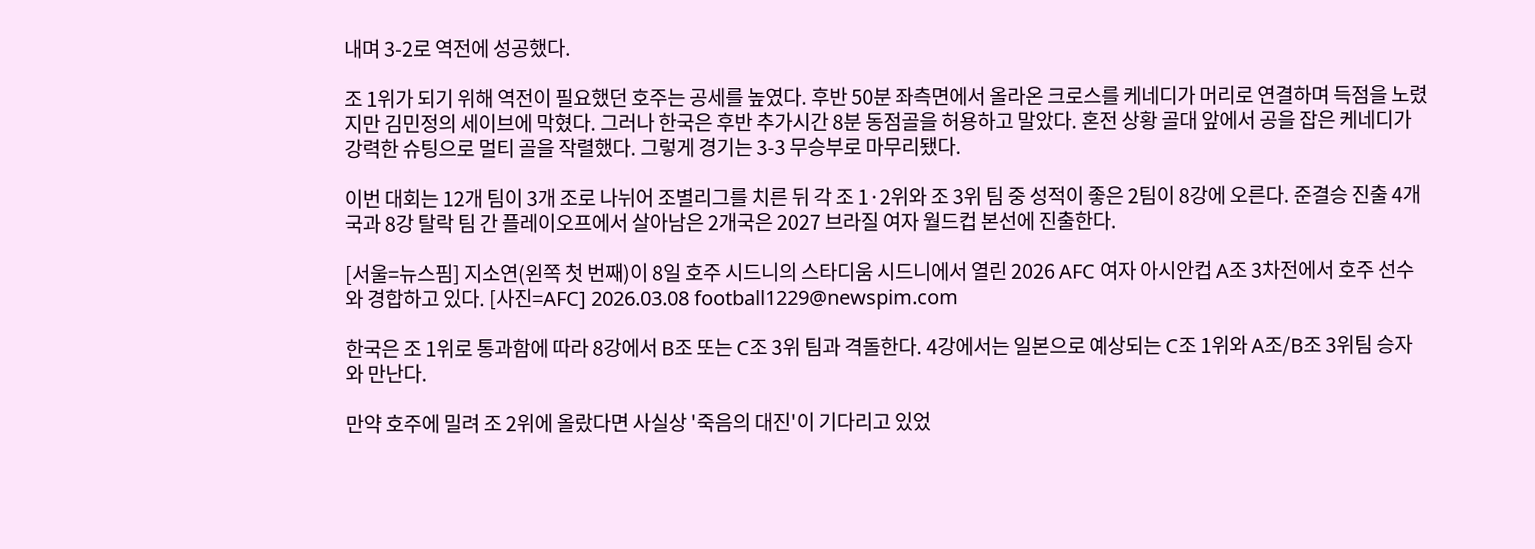내며 3-2로 역전에 성공했다.

조 1위가 되기 위해 역전이 필요했던 호주는 공세를 높였다. 후반 50분 좌측면에서 올라온 크로스를 케네디가 머리로 연결하며 득점을 노렸지만 김민정의 세이브에 막혔다. 그러나 한국은 후반 추가시간 8분 동점골을 허용하고 말았다. 혼전 상황 골대 앞에서 공을 잡은 케네디가 강력한 슈팅으로 멀티 골을 작렬했다. 그렇게 경기는 3-3 무승부로 마무리됐다.

이번 대회는 12개 팀이 3개 조로 나뉘어 조별리그를 치른 뒤 각 조 1·2위와 조 3위 팀 중 성적이 좋은 2팀이 8강에 오른다. 준결승 진출 4개국과 8강 탈락 팀 간 플레이오프에서 살아남은 2개국은 2027 브라질 여자 월드컵 본선에 진출한다.

[서울=뉴스핌] 지소연(왼쪽 첫 번째)이 8일 호주 시드니의 스타디움 시드니에서 열린 2026 AFC 여자 아시안컵 A조 3차전에서 호주 선수와 경합하고 있다. [사진=AFC] 2026.03.08 football1229@newspim.com

한국은 조 1위로 통과함에 따라 8강에서 B조 또는 C조 3위 팀과 격돌한다. 4강에서는 일본으로 예상되는 C조 1위와 A조/B조 3위팀 승자와 만난다.

만약 호주에 밀려 조 2위에 올랐다면 사실상 '죽음의 대진'이 기다리고 있었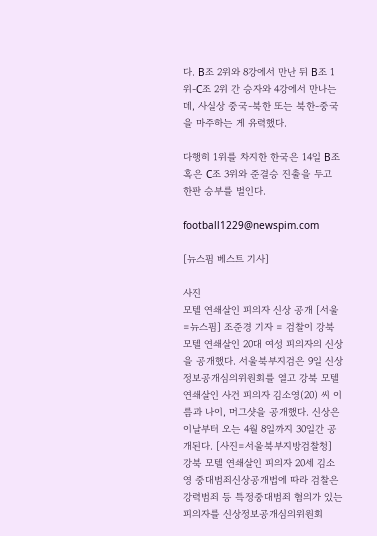다. B조 2위와 8강에서 만난 뒤 B조 1위-C조 2위 간 승자와 4강에서 만나는 데, 사실상 중국-북한 또는 북한-중국을 마주하는 게 유력했다.

다행히 1위를 차지한 한국은 14일 B조 혹은 C조 3위와 준결승 진출을 두고 한판 승부를 벌인다.

football1229@newspim.com

[뉴스핌 베스트 기사]

사진
모텔 연쇄살인 피의자 신상 공개 [서울=뉴스핌] 조준경 기자 = 검찰이 강북 모텔 연쇄살인 20대 여성 피의자의 신상을 공개했다. 서울북부지검은 9일 신상정보공개심의위원회를 열고 강북 모텔 연쇄살인 사건 피의자 김소영(20) 씨 이름과 나이, 머그샷을 공개했다. 신상은 이날부터 오는 4월 8일까지 30일간 공개된다. [사진=서울북부지방검찰청] 강북 모텔 연쇄살인 피의자 20세 김소영 중대범죄신상공개법에 따라 검찰은 강력범죄 등 특정중대범죄 혐의가 있는 피의자를 신상정보공개심의위원회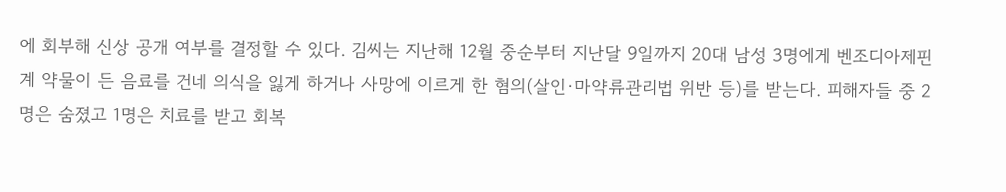에 회부해 신상 공개 여부를 결정할 수 있다. 김씨는 지난해 12월 중순부터 지난달 9일까지 20대 남성 3명에게 벤조디아제핀계 약물이 든 음료를 건네 의식을 잃게 하거나 사망에 이르게 한 혐의(살인·마약류관리법 위반 등)를 받는다. 피해자들 중 2명은 숨졌고 1명은 치료를 받고 회복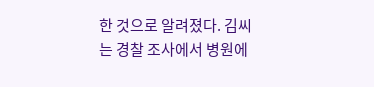한 것으로 알려졌다. 김씨는 경찰 조사에서 병원에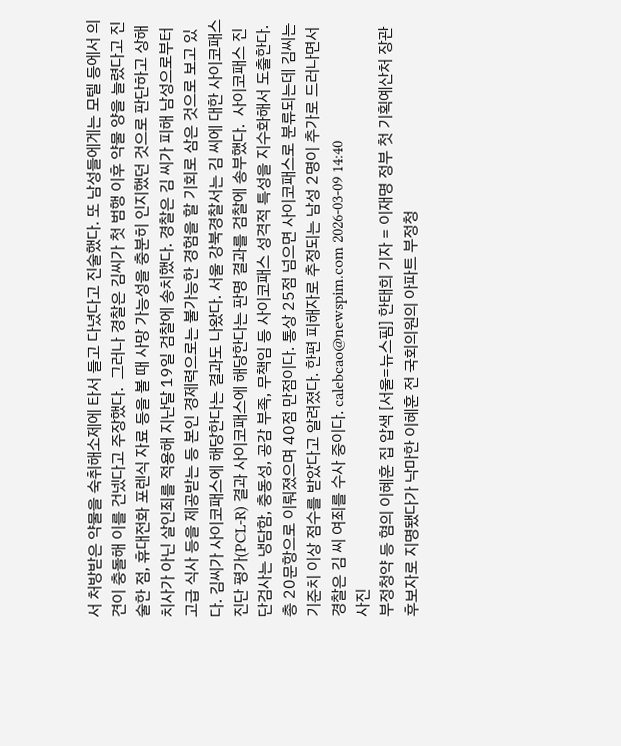서 처방받은 약물을 숙취해소제에 타서 들고 다녔다고 진술했다. 또 남성들에게는 모텔 등에서 의견이 충돌해 이를 건넸다고 주장했다.  그러나 경찰은 김씨가 첫 범행 이후 약물 양을 늘렸다고 진술한 점, 휴대전화 포렌식 자료 등을 볼 때 사망 가능성을 충분히 인지했던 것으로 판단하고 상해치사가 아닌 살인죄를 적용해 지난달 19일 검찰에 송치했다. 경찰은 김 씨가 피해 남성으로부터 고급 식사 등을 제공받는 등 본인 경제력으로는 불가능한 경험을 할 기회로 삼은 것으로 보고 있다. 김씨가 사이코패스에 해당한다는 결과도 나왔다. 서울 강북경찰서는 김 씨에 대한 사이코패스 진단 평가(PCL-R) 결과 사이코패스에 해당한다는 판명 결과를 검찰에 송부했다.  사이코패스 진단검사는 냉담함, 충동성, 공감 부족, 무책임 등 사이코패스 성격적 특성을 지수화해서 도출한다. 총 20문항으로 이뤄졌으며 40점 만점이다. 통상 25점 넘으면 사이코패스로 분류되는데 김씨는 기준치 이상 점수를 받았다고 알려졌다. 한편 피해자로 추정되는 남성 2명이 추가로 드러나면서 경찰은 김 씨 여죄를 수사 중이다. calebcao@newspim.com 2026-03-09 14:40
사진
부정청약 등 혐의 이혜훈 집 압색 [서울=뉴스핌] 한태희 기자 = 이재명 정부 첫 기획예산처 장관 후보자로 지명됐다가 낙마한 이혜훈 전 국회의원의 아파트 부정청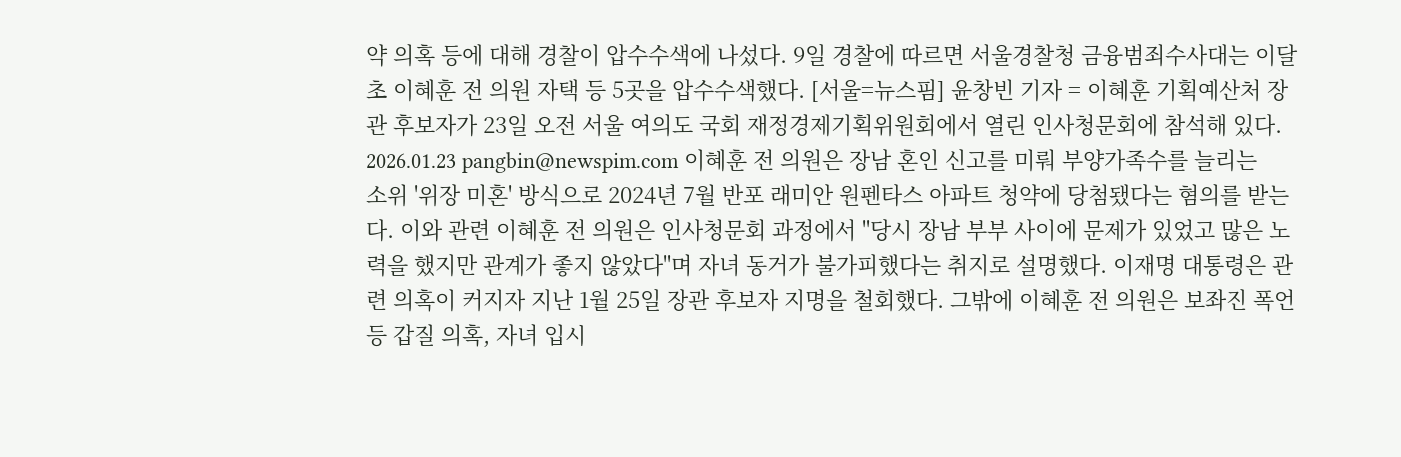약 의혹 등에 대해 경찰이 압수수색에 나섰다. 9일 경찰에 따르면 서울경찰청 금융범죄수사대는 이달 초 이혜훈 전 의원 자택 등 5곳을 압수수색했다. [서울=뉴스핌] 윤창빈 기자 = 이혜훈 기획예산처 장관 후보자가 23일 오전 서울 여의도 국회 재정경제기획위원회에서 열린 인사청문회에 참석해 있다. 2026.01.23 pangbin@newspim.com 이혜훈 전 의원은 장남 혼인 신고를 미뤄 부양가족수를 늘리는 소위 '위장 미혼' 방식으로 2024년 7월 반포 래미안 원펜타스 아파트 청약에 당첨됐다는 혐의를 받는다. 이와 관련 이혜훈 전 의원은 인사청문회 과정에서 "당시 장남 부부 사이에 문제가 있었고 많은 노력을 했지만 관계가 좋지 않았다"며 자녀 동거가 불가피했다는 취지로 설명했다. 이재명 대통령은 관련 의혹이 커지자 지난 1월 25일 장관 후보자 지명을 철회했다. 그밖에 이혜훈 전 의원은 보좌진 폭언 등 갑질 의혹, 자녀 입시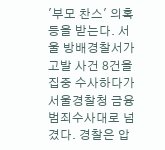'부모 찬스' 의혹 등을 받는다. 서울 방배경찰서가 고발 사건 8건을 집중 수사하다가 서울경찰청 금융범죄수사대로 넘겼다. 경찰은 압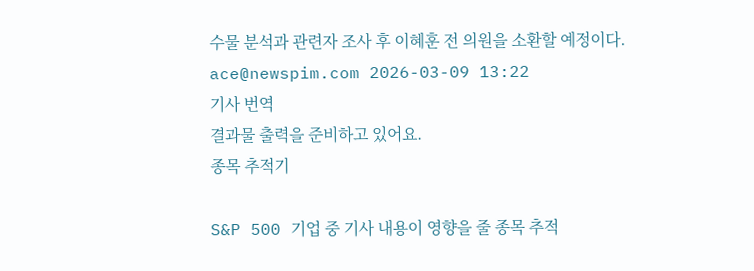수물 분석과 관련자 조사 후 이혜훈 전 의원을 소환할 예정이다. ace@newspim.com 2026-03-09 13:22
기사 번역
결과물 출력을 준비하고 있어요.
종목 추적기

S&P 500 기업 중 기사 내용이 영향을 줄 종목 추적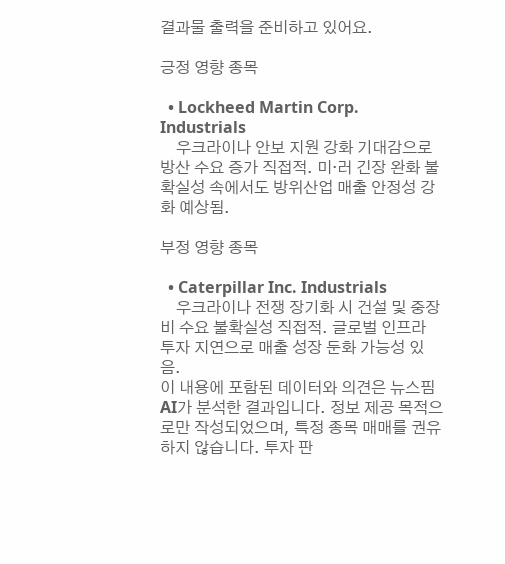결과물 출력을 준비하고 있어요.

긍정 영향 종목

  • Lockheed Martin Corp. Industrials
    우크라이나 안보 지원 강화 기대감으로 방산 수요 증가 직접적. 미·러 긴장 완화 불확실성 속에서도 방위산업 매출 안정성 강화 예상됨.

부정 영향 종목

  • Caterpillar Inc. Industrials
    우크라이나 전쟁 장기화 시 건설 및 중장비 수요 불확실성 직접적. 글로벌 인프라 투자 지연으로 매출 성장 둔화 가능성 있음.
이 내용에 포함된 데이터와 의견은 뉴스핌 AI가 분석한 결과입니다. 정보 제공 목적으로만 작성되었으며, 특정 종목 매매를 권유하지 않습니다. 투자 판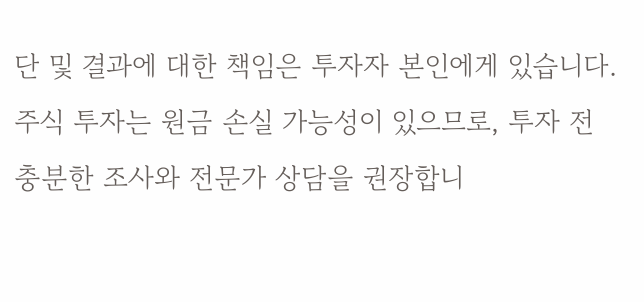단 및 결과에 대한 책임은 투자자 본인에게 있습니다. 주식 투자는 원금 손실 가능성이 있으므로, 투자 전 충분한 조사와 전문가 상담을 권장합니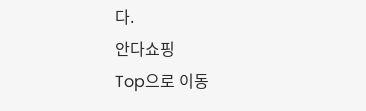다.
안다쇼핑
Top으로 이동